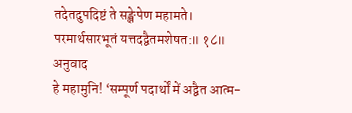तदेतदुपदिष्टं ते सङ्क्षेपेण महामते।
परमार्थसारभूतं यत्तदद्वैतमशेषत:॥ १८॥
अनुवाद
हे महामुनि! ‘सम्पूर्ण पदार्थों में अद्वैत आत्म-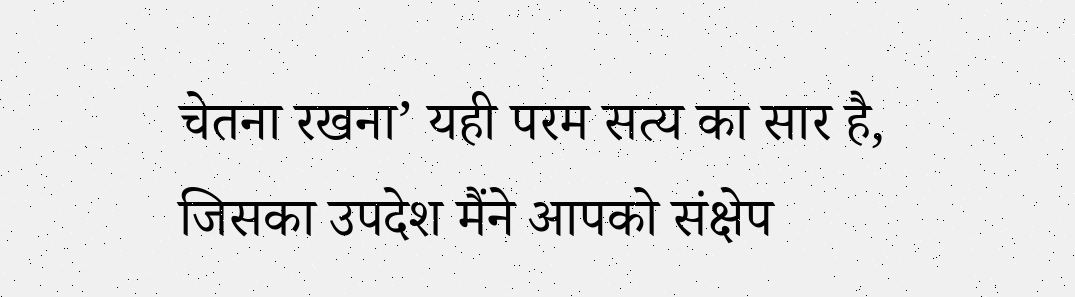चेतना रखना’ यही परम सत्य का सार है, जिसका उपदेश मैंने आपको संक्षेप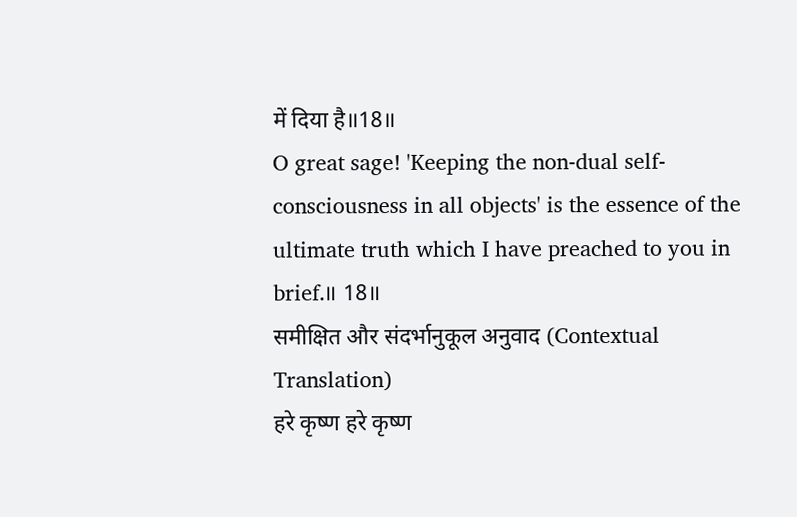में दिया है॥18॥
O great sage! 'Keeping the non-dual self-consciousness in all objects' is the essence of the ultimate truth which I have preached to you in brief.॥ 18॥
समीक्षित और संदर्भानुकूल अनुवाद (Contextual Translation)
हरे कृष्ण हरे कृष्ण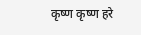कृष्ण कृष्ण हरे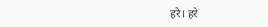हरे। हरे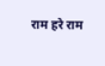राम हरे राम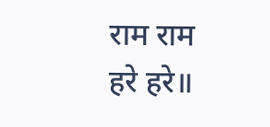राम राम हरे हरे॥